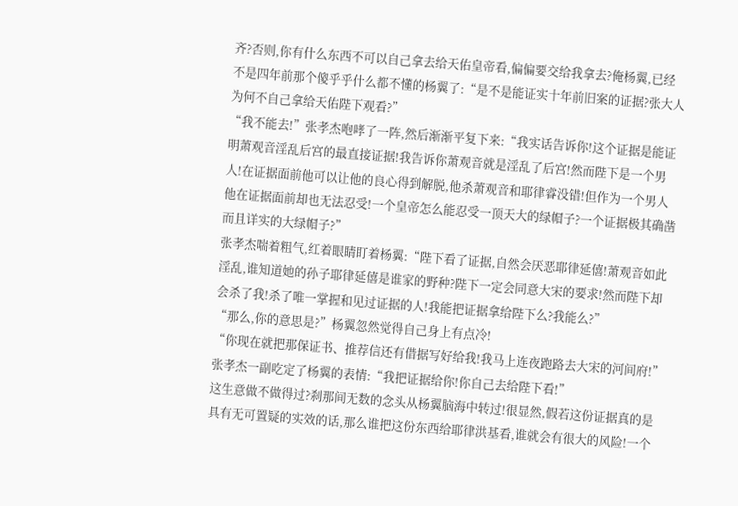齐?否则,你有什么东西不可以自己拿去给天佑皇帝看,偏偏要交给我拿去?俺杨翼,已经不是四年前那个傻乎乎什么都不懂的杨翼了:“是不是能证实十年前旧案的证据?张大人为何不自己拿给天佑陛下观看?”
“我不能去!”张孝杰咆哮了一阵,然后渐渐平复下来:“我实话告诉你!这个证据是能证明萧观音淫乱后宫的最直接证据!我告诉你萧观音就是淫乱了后宫!然而陛下是一个男人!在证据面前他可以让他的良心得到解脱,他杀萧观音和耶律睿没错!但作为一个男人他在证据面前却也无法忍受!一个皇帝怎么能忍受一顶天大的绿帽子?一个证据极其确凿而且详实的大绿帽子?”
张孝杰喘着粗气,红着眼睛盯着杨翼:“陛下看了证据,自然会厌恶耶律延僖!萧观音如此淫乱,谁知道她的孙子耶律延僖是谁家的野种?陛下一定会同意大宋的要求!然而陛下却会杀了我!杀了唯一掌握和见过证据的人!我能把证据拿给陛下么?我能么?”
“那么,你的意思是?”杨翼忽然觉得自己身上有点冷!
“你现在就把那保证书、推荐信还有借据写好给我!我马上连夜跑路去大宋的河间府!”张孝杰一副吃定了杨翼的表情:“我把证据给你!你自己去给陛下看!”
这生意做不做得过?刹那间无数的念头从杨翼脑海中转过!很显然,假若这份证据真的是具有无可置疑的实效的话,那么谁把这份东西给耶律洪基看,谁就会有很大的风险!一个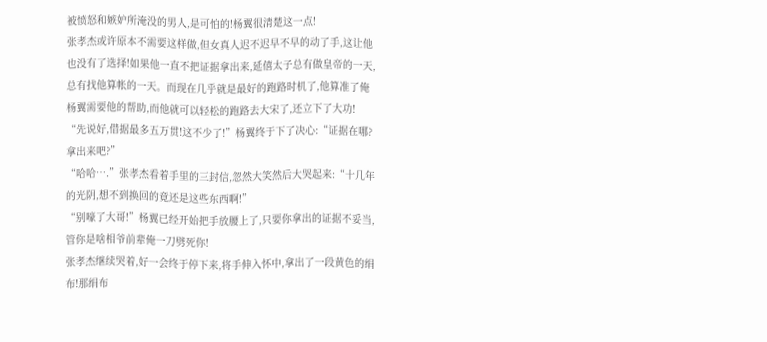被愤怒和嫉妒所淹没的男人,是可怕的!杨翼很清楚这一点!
张孝杰或许原本不需要这样做,但女真人迟不迟早不早的动了手,这让他也没有了选择!如果他一直不把证据拿出来,延僖太子总有做皇帝的一天,总有找他算帐的一天。而现在几乎就是最好的跑路时机了,他算准了俺杨翼需要他的帮助,而他就可以轻松的跑路去大宋了,还立下了大功!
“先说好,借据最多五万贯!这不少了!”杨翼终于下了决心:“证据在哪?拿出来吧?”
“哈哈….”张孝杰看着手里的三封信,忽然大笑然后大哭起来:“十几年的光阴,想不到换回的竟还是这些东西啊!”
“别嚎了大哥!”杨翼已经开始把手放腰上了,只要你拿出的证据不妥当,管你是啥相爷前辈俺一刀劈死你!
张孝杰继续哭着,好一会终于停下来,将手伸入怀中,拿出了一段黄色的绢布!那绢布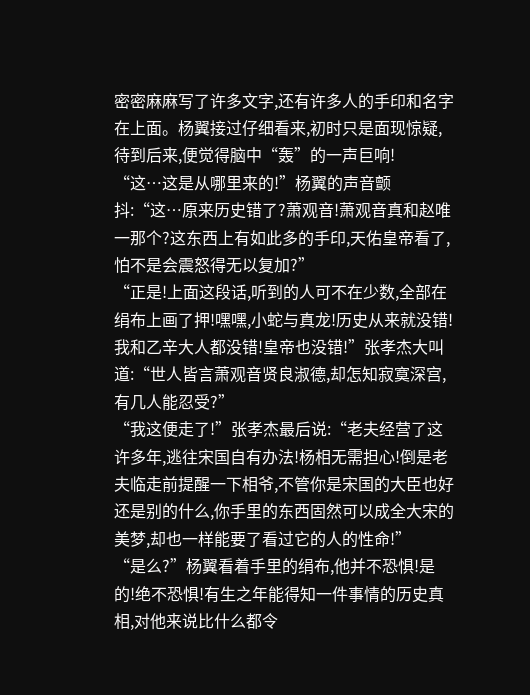密密麻麻写了许多文字,还有许多人的手印和名字在上面。杨翼接过仔细看来,初时只是面现惊疑,待到后来,便觉得脑中“轰”的一声巨响!
“这…这是从哪里来的!”杨翼的声音颤抖:“这…原来历史错了?萧观音!萧观音真和赵唯一那个?这东西上有如此多的手印,天佑皇帝看了,怕不是会震怒得无以复加?”
“正是!上面这段话,听到的人可不在少数,全部在绢布上画了押!嘿嘿,小蛇与真龙!历史从来就没错!我和乙辛大人都没错!皇帝也没错!”张孝杰大叫道:“世人皆言萧观音贤良淑德,却怎知寂寞深宫,有几人能忍受?”
“我这便走了!”张孝杰最后说:“老夫经营了这许多年,逃往宋国自有办法!杨相无需担心!倒是老夫临走前提醒一下相爷,不管你是宋国的大臣也好还是别的什么,你手里的东西固然可以成全大宋的美梦,却也一样能要了看过它的人的性命!”
“是么?”杨翼看着手里的绢布,他并不恐惧!是的!绝不恐惧!有生之年能得知一件事情的历史真相,对他来说比什么都令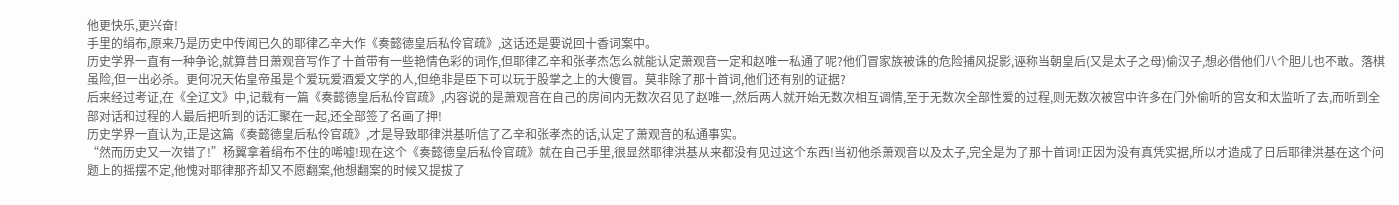他更快乐,更兴奋!
手里的绢布,原来乃是历史中传闻已久的耶律乙辛大作《奏懿德皇后私伶官疏》,这话还是要说回十香词案中。
历史学界一直有一种争论,就算昔日萧观音写作了十首带有一些艳情色彩的词作,但耶律乙辛和张孝杰怎么就能认定萧观音一定和赵唯一私通了呢?他们冒家族被诛的危险捕风捉影,诬称当朝皇后(又是太子之母)偷汉子,想必借他们八个胆儿也不敢。落棋虽险,但一出必杀。更何况天佑皇帝虽是个爱玩爱酒爱文学的人,但绝非是臣下可以玩于股掌之上的大傻冒。莫非除了那十首词,他们还有别的证据?
后来经过考证,在《全辽文》中,记载有一篇《奏懿德皇后私伶官疏》,内容说的是萧观音在自己的房间内无数次召见了赵唯一,然后两人就开始无数次相互调情,至于无数次全部性爱的过程,则无数次被宫中许多在门外偷听的宫女和太监听了去,而听到全部对话和过程的人最后把听到的话汇聚在一起,还全部签了名画了押!
历史学界一直认为,正是这篇《奏懿德皇后私伶官疏》,才是导致耶律洪基听信了乙辛和张孝杰的话,认定了萧观音的私通事实。
“然而历史又一次错了!”杨翼拿着绢布不住的唏嘘!现在这个《奏懿德皇后私伶官疏》就在自己手里,很显然耶律洪基从来都没有见过这个东西!当初他杀萧观音以及太子,完全是为了那十首词!正因为没有真凭实据,所以才造成了日后耶律洪基在这个问题上的摇摆不定,他愧对耶律那齐却又不愿翻案,他想翻案的时候又提拔了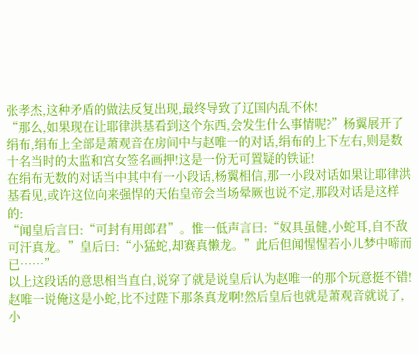张孝杰,这种矛盾的做法反复出现,最终导致了辽国内乱不休!
“那么,如果现在让耶律洪基看到这个东西,会发生什么事情呢?”杨翼展开了绢布,绢布上全部是萧观音在房间中与赵唯一的对话,绢布的上下左右,则是数十名当时的太监和宫女签名画押!这是一份无可置疑的铁证!
在绢布无数的对话当中其中有一小段话,杨翼相信,那一小段对话如果让耶律洪基看见,或许这位向来强悍的天佑皇帝会当场晕厥也说不定,那段对话是这样的:
“闻皇后言曰:“可封有用郎君”。惟一低声言曰:“奴具虽健,小蛇耳,自不敌可汗真龙。”皇后曰:“小猛蛇,却赛真懒龙。”此后但闻惺惺若小儿梦中啼而已……”
以上这段话的意思相当直白,说穿了就是说皇后认为赵唯一的那个玩意挺不错!赵唯一说俺这是小蛇,比不过陛下那条真龙啊!然后皇后也就是萧观音就说了,小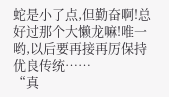蛇是小了点,但勤奋啊!总好过那个大懒龙嘛!唯一哟,以后要再接再厉保持优良传统……
“真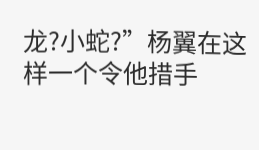龙?小蛇?”杨翼在这样一个令他措手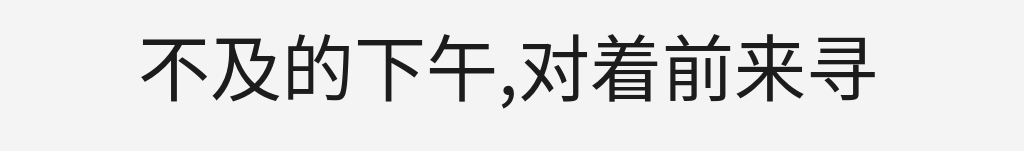不及的下午,对着前来寻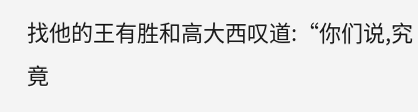找他的王有胜和高大西叹道:“你们说,究竟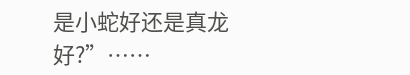是小蛇好还是真龙好?”……